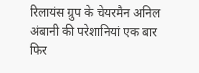रिलायंस ग्रुप के चेयरमैन अनिल अंबानी की परेशानियां एक बार फिर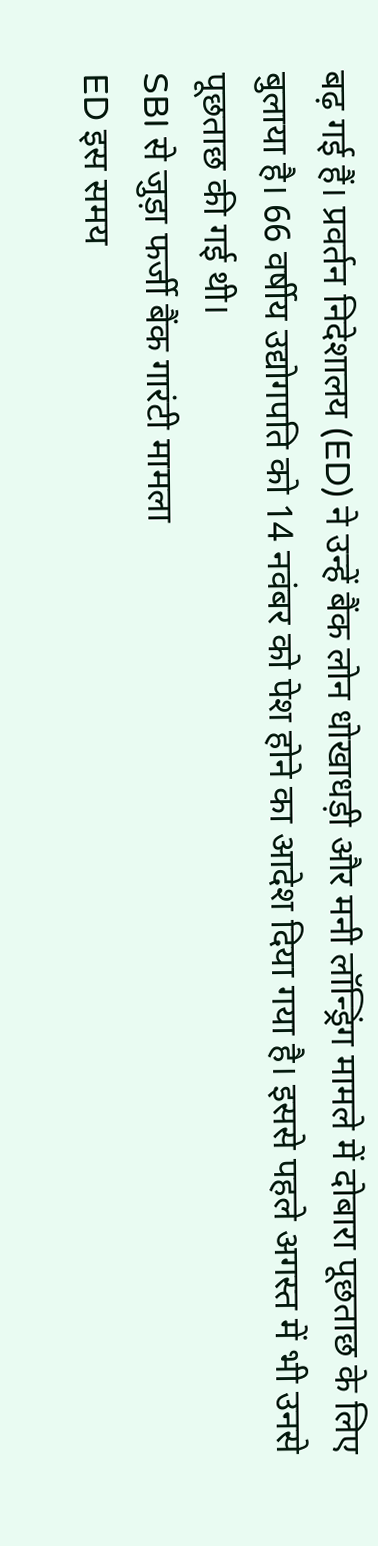बढ़ गई हैं। प्रवर्तन निदेशालय (ED) ने उन्हें बैंक लोन धोखाधड़ी और मनी लॉन्ड्रिंग मामले में दोबारा पूछताछ के लिए बुलाया है। 66 वर्षीय उद्योगपति को 14 नवंबर को पेश होने का आदेश दिया गया है। इससे पहले अगस्त में भी उनसे पूछताछ की गई थी।
SBI से जुड़ा फर्जी बैंक गारंटी मामला
ED इस समय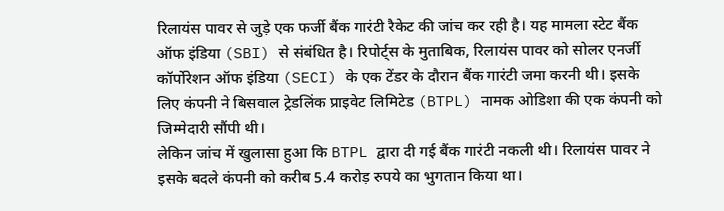रिलायंस पावर से जुड़े एक फर्जी बैंक गारंटी रैकेट की जांच कर रही है। यह मामला स्टेट बैंक ऑफ इंडिया (SBI) से संबंधित है। रिपोर्ट्स के मुताबिक, रिलायंस पावर को सोलर एनर्जी कॉर्पोरेशन ऑफ इंडिया (SECI) के एक टेंडर के दौरान बैंक गारंटी जमा करनी थी। इसके लिए कंपनी ने बिसवाल ट्रेडलिंक प्राइवेट लिमिटेड (BTPL) नामक ओडिशा की एक कंपनी को जिम्मेदारी सौंपी थी।
लेकिन जांच में खुलासा हुआ कि BTPL द्वारा दी गई बैंक गारंटी नकली थी। रिलायंस पावर ने इसके बदले कंपनी को करीब 5.4 करोड़ रुपये का भुगतान किया था।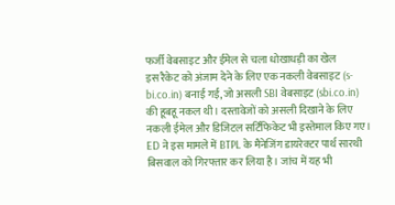फर्जी वेबसाइट और ईमेल से चला धोखाधड़ी का खेल
इस रैकेट को अंजाम देने के लिए एक नकली वेबसाइट (s-bi.co.in) बनाई गई, जो असली SBI वेबसाइट (sbi.co.in) की हूबहू नकल थी। दस्तावेजों को असली दिखाने के लिए नकली ईमेल और डिजिटल सर्टिफिकेट भी इस्तेमाल किए गए।
ED ने इस मामले में BTPL के मैनेजिंग डायरेक्टर पार्थ सारथी बिसवाल को गिरफ्तार कर लिया है। जांच में यह भी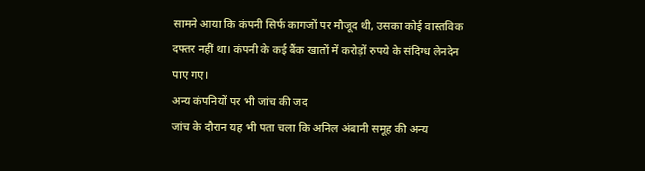सामने आया कि कंपनी सिर्फ कागजों पर मौजूद थी, उसका कोई वास्तविक दफ्तर नहीं था। कंपनी के कई बैंक खातों में करोड़ों रुपये के संदिग्ध लेनदेन पाए गए।
अन्य कंपनियों पर भी जांच की जद
जांच के दौरान यह भी पता चला कि अनिल अंबानी समूह की अन्य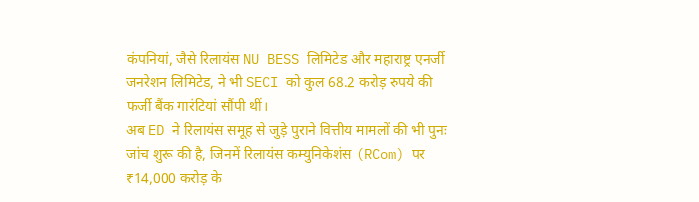कंपनियां, जैसे रिलायंस NU BESS लिमिटेड और महाराष्ट्र एनर्जी जनरेशन लिमिटेड, ने भी SECI को कुल 68.2 करोड़ रुपये की फर्जी बैंक गारंटियां सौंपी थीं।
अब ED ने रिलायंस समूह से जुड़े पुराने वित्तीय मामलों की भी पुनः जांच शुरू की है, जिनमें रिलायंस कम्युनिकेशंस (RCom) पर ₹14,000 करोड़ के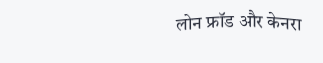लोन फ्रॉड और केनरा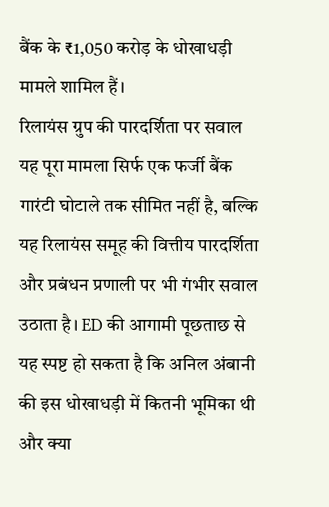बैंक के ₹1,050 करोड़ के धोखाधड़ी मामले शामिल हैं।
रिलायंस ग्रुप की पारदर्शिता पर सवाल
यह पूरा मामला सिर्फ एक फर्जी बैंक गारंटी घोटाले तक सीमित नहीं है, बल्कि यह रिलायंस समूह की वित्तीय पारदर्शिता और प्रबंधन प्रणाली पर भी गंभीर सवाल उठाता है। ED की आगामी पूछताछ से यह स्पष्ट हो सकता है कि अनिल अंबानी की इस धोखाधड़ी में कितनी भूमिका थी और क्या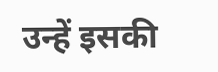उन्हें इसकी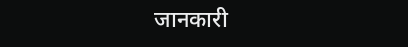जानकारी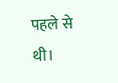पहले से थी।